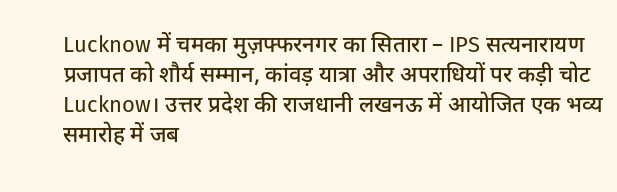Lucknow में चमका मुज़फ्फरनगर का सितारा – IPS सत्यनारायण प्रजापत को शौर्य सम्मान, कांवड़ यात्रा और अपराधियों पर कड़ी चोट
Lucknow। उत्तर प्रदेश की राजधानी लखनऊ में आयोजित एक भव्य समारोह में जब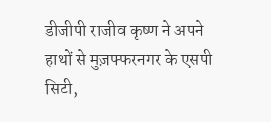डीजीपी राजीव कृष्ण ने अपने हाथों से मुज़फ्फरनगर के एसपी सिटी,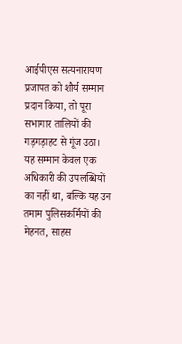आईपीएस सत्यनारायण प्रजापत को शौर्य सम्मान प्रदान किया, तो पूरा सभागार तालियों की गड़गड़ाहट से गूंज उठा। यह सम्मान केवल एक अधिकारी की उपलब्धियों का नहीं था, बल्कि यह उन तमाम पुलिसकर्मियों की मेहनत, साहस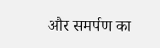और समर्पण का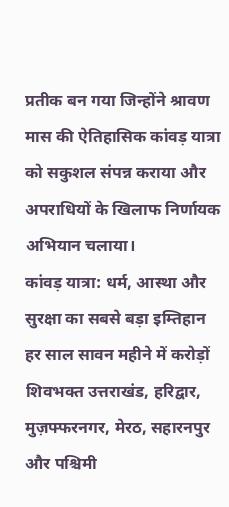प्रतीक बन गया जिन्होंने श्रावण मास की ऐतिहासिक कांवड़ यात्रा को सकुशल संपन्न कराया और अपराधियों के खिलाफ निर्णायक अभियान चलाया।
कांवड़ यात्रा: धर्म, आस्था और सुरक्षा का सबसे बड़ा इम्तिहान
हर साल सावन महीने में करोड़ों शिवभक्त उत्तराखंड, हरिद्वार, मुज़फ्फरनगर, मेरठ, सहारनपुर और पश्चिमी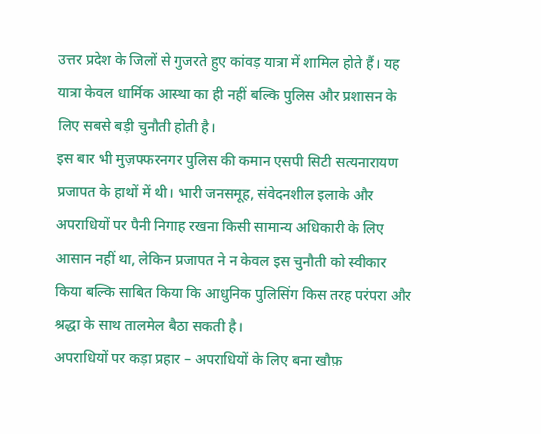उत्तर प्रदेश के जिलों से गुजरते हुए कांवड़ यात्रा में शामिल होते हैं। यह यात्रा केवल धार्मिक आस्था का ही नहीं बल्कि पुलिस और प्रशासन के लिए सबसे बड़ी चुनौती होती है।
इस बार भी मुज़फ्फरनगर पुलिस की कमान एसपी सिटी सत्यनारायण प्रजापत के हाथों में थी। भारी जनसमूह, संवेदनशील इलाके और अपराधियों पर पैनी निगाह रखना किसी सामान्य अधिकारी के लिए आसान नहीं था, लेकिन प्रजापत ने न केवल इस चुनौती को स्वीकार किया बल्कि साबित किया कि आधुनिक पुलिसिंग किस तरह परंपरा और श्रद्धा के साथ तालमेल बैठा सकती है।
अपराधियों पर कड़ा प्रहार – अपराधियों के लिए बना खौफ़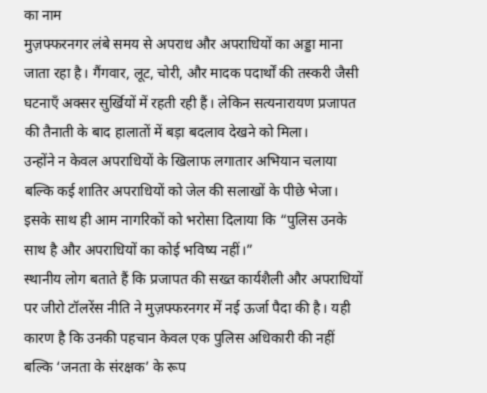का नाम
मुज़फ्फरनगर लंबे समय से अपराध और अपराधियों का अड्डा माना जाता रहा है। गैंगवार, लूट, चोरी, और मादक पदार्थों की तस्करी जैसी घटनाएँ अक्सर सुर्खियों में रहती रही हैं। लेकिन सत्यनारायण प्रजापत की तैनाती के बाद हालातों में बड़ा बदलाव देखने को मिला।
उन्होंने न केवल अपराधियों के खिलाफ लगातार अभियान चलाया बल्कि कई शातिर अपराधियों को जेल की सलाखों के पीछे भेजा। इसके साथ ही आम नागरिकों को भरोसा दिलाया कि “पुलिस उनके साथ है और अपराधियों का कोई भविष्य नहीं।”
स्थानीय लोग बताते हैं कि प्रजापत की सख्त कार्यशैली और अपराधियों पर जीरो टॉलरेंस नीति ने मुज़फ्फरनगर में नई ऊर्जा पैदा की है। यही कारण है कि उनकी पहचान केवल एक पुलिस अधिकारी की नहीं बल्कि ‘जनता के संरक्षक’ के रूप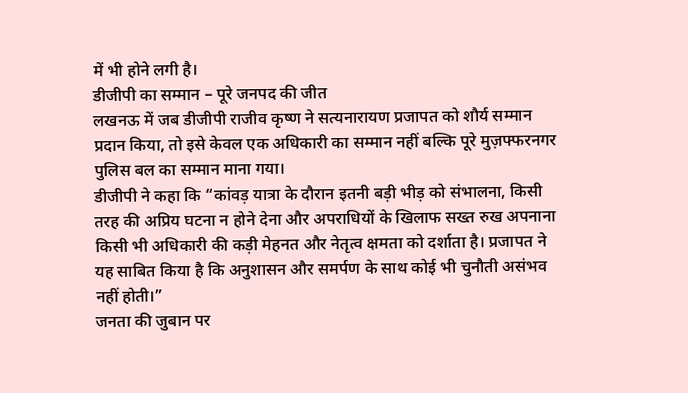में भी होने लगी है।
डीजीपी का सम्मान – पूरे जनपद की जीत
लखनऊ में जब डीजीपी राजीव कृष्ण ने सत्यनारायण प्रजापत को शौर्य सम्मान प्रदान किया, तो इसे केवल एक अधिकारी का सम्मान नहीं बल्कि पूरे मुज़फ्फरनगर पुलिस बल का सम्मान माना गया।
डीजीपी ने कहा कि “कांवड़ यात्रा के दौरान इतनी बड़ी भीड़ को संभालना, किसी तरह की अप्रिय घटना न होने देना और अपराधियों के खिलाफ सख्त रुख अपनाना किसी भी अधिकारी की कड़ी मेहनत और नेतृत्व क्षमता को दर्शाता है। प्रजापत ने यह साबित किया है कि अनुशासन और समर्पण के साथ कोई भी चुनौती असंभव नहीं होती।”
जनता की जुबान पर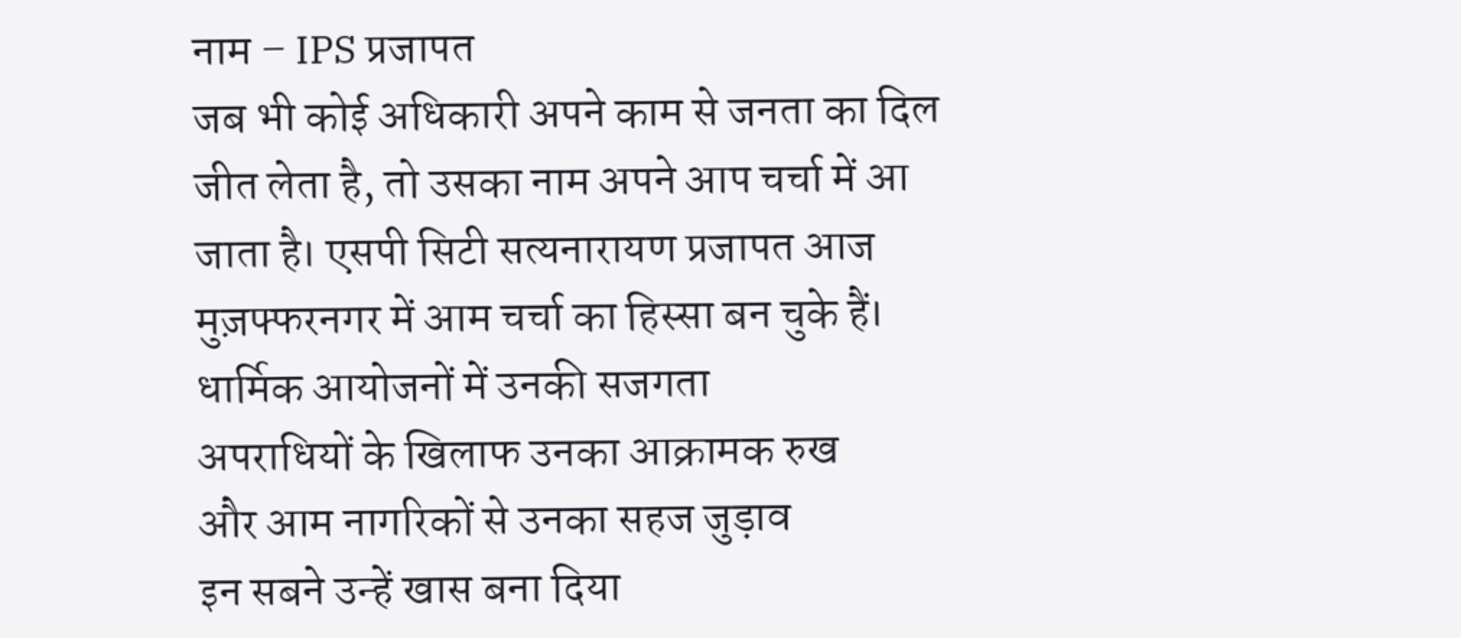नाम – IPS प्रजापत
जब भी कोई अधिकारी अपने काम से जनता का दिल जीत लेता है, तो उसका नाम अपने आप चर्चा में आ जाता है। एसपी सिटी सत्यनारायण प्रजापत आज मुज़फ्फरनगर में आम चर्चा का हिस्सा बन चुके हैं।
धार्मिक आयोजनों में उनकी सजगता
अपराधियों के खिलाफ उनका आक्रामक रुख
और आम नागरिकों से उनका सहज जुड़ाव
इन सबने उन्हें खास बना दिया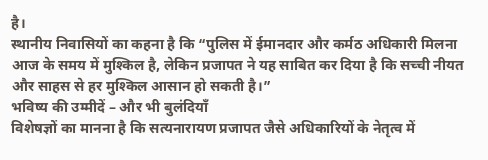है।
स्थानीय निवासियों का कहना है कि “पुलिस में ईमानदार और कर्मठ अधिकारी मिलना आज के समय में मुश्किल है, लेकिन प्रजापत ने यह साबित कर दिया है कि सच्ची नीयत और साहस से हर मुश्किल आसान हो सकती है।”
भविष्य की उम्मीदें – और भी बुलंदियाँ
विशेषज्ञों का मानना है कि सत्यनारायण प्रजापत जैसे अधिकारियों के नेतृत्व में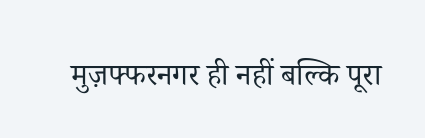मुज़फ्फरनगर ही नहीं बल्कि पूरा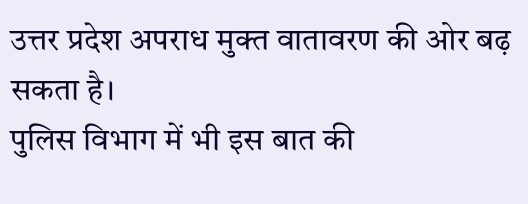उत्तर प्रदेश अपराध मुक्त वातावरण की ओर बढ़ सकता है।
पुलिस विभाग में भी इस बात की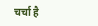चर्चा है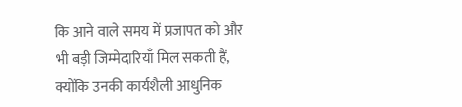कि आने वाले समय में प्रजापत को और भी बड़ी जिम्मेदारियाँ मिल सकती हैं, क्योंकि उनकी कार्यशैली आधुनिक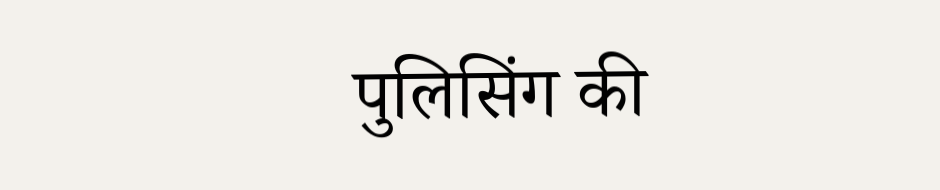पुलिसिंग की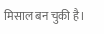मिसाल बन चुकी है।